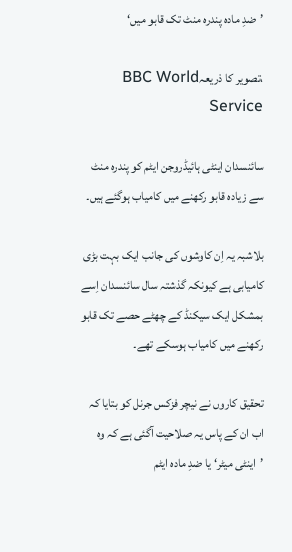’ضدِ مادہ پندرہ منٹ تک قابو میں‘

،تصویر کا ذریعہBBC World Service

سائنسدان اینٹی ہائیڈروجن ایٹم کو پندرہ منٹ سے زیادہ قابو رکھنے میں کامیاب ہوگئے ہیں۔

بلاشبہ یہ اِن کاوشوں کی جانب ایک بہت بڑی کامیابی ہے کیونکہ گذشتہ سال سائنسدان اِسے بمشکل ایک سیکنڈ کے چھٹے حصے تک قابو رکھنے میں کامیاب ہوسکے تھے۔

تحقیق کاروں نے نیچر فزکس جرنل کو بتایا کہ اب ان کے پاس یہ صلاحیت آگئی ہے کہ وہ ’اینٹی میٹر‘ یا ضدِ مادہ ایٹم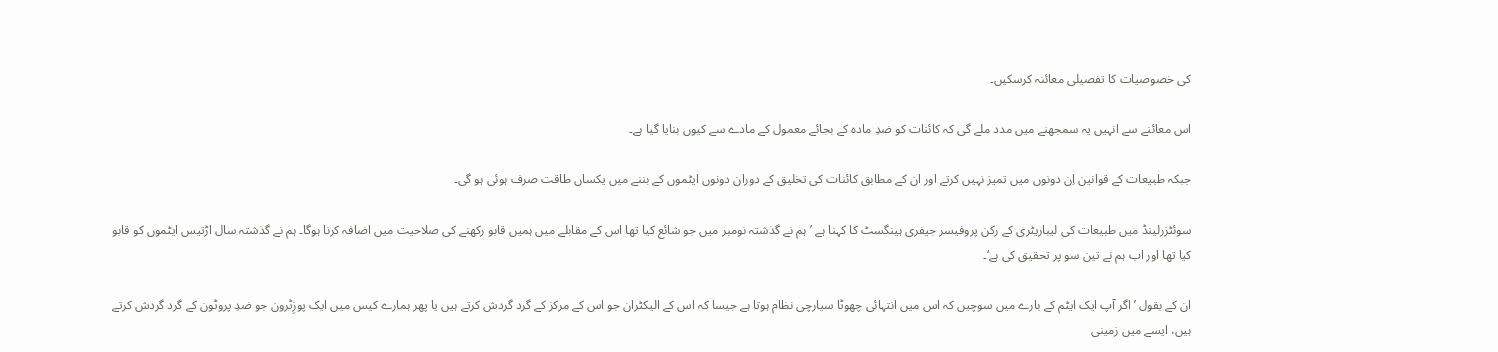کی خصوصیات کا تفصیلی معائنہ کرسکیں۔

اس معائنے سے انہیں یہ سمجھنے میں مدد ملے گی کہ کائنات کو ضدِ مادہ کے بجائے معمول کے مادے سے کیوں بنایا گیا ہے۔

جبکہ طبیعات کے قوانین اِن دونوں میں تمیز نہیں کرتے اور ان کے مطابق کائنات کی تخلیق کے دوران دونوں ایٹموں کے بننے میں یکساں طاقت صرف ہوئی ہو گی۔

سوئٹزرلینڈ میں طبیعات کی لیباریٹری کے رکن پروفیسر جیفری ہینگسٹ کا کہنا ہے ’ہم نے گذشتہ نومبر میں جو شائع کیا تھا اس کے مقابلے میں ہمیں قابو رکھنے کی صلاحیت میں اضافہ کرنا ہوگا۔ ہم نے گذشتہ سال اڑتیس ایٹموں کو قابو کیا تھا اور اب ہم نے تین سو پر تحقیق کی ہے‘۔

ان کے بقول ’اگر آپ ایک ایٹم کے بارے میں سوچیں کہ اس میں انتہائی چھوٹا سیارچی نظام ہوتا ہے جیسا کہ اس کے الیکٹران جو اس کے مرکز کے گرد گردش کرتے ہیں یا پھر ہمارے کیس میں ایک پوزِٹرون جو ضدِ پروٹون کے گرد گردش کرتے ہیں، ایسے میں زمینی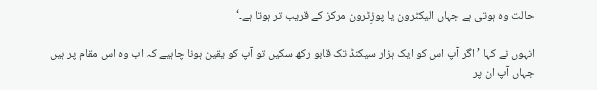حالت وہ ہوتی ہے جہاں الیکٹرون یا پوزِٹرون مرکز کے قریب تر ہوتا ہے۔‘

انہوں نے کہا ’اگر آپ اس کو ایک ہزار سیکنڈ تک قابو رکھ سکیں تو آپ کو یقین ہونا چاہیے کہ اب وہ اس مقام پر ہیں جہاں آپ ان پر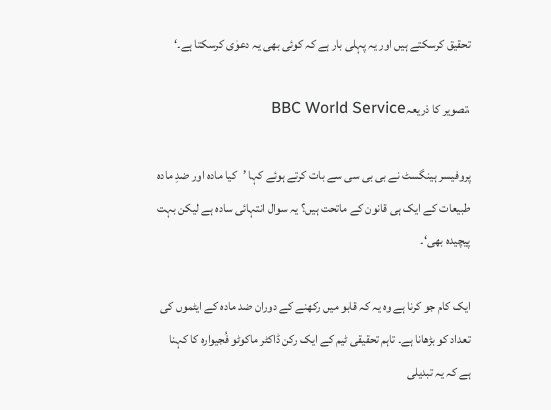تحقیق کرسکتے ہیں اور یہ پہلی بار ہے کہ کوئی بھی یہ دعوٰی کرسکتا ہے۔‘

،تصویر کا ذریعہBBC World Service

پروفیسر ہینگسٹ نے بی بی سی سے بات کرتے ہوئے کہا ’کیا مادہ اور ضدِ مادہ طبیعات کے ایک ہی قانون کے ماتحت ہیں؟ یہ سوال انتہائی سادہ ہے لیکن بہت پیچیدہ بھی‘۔

ایک کام جو کرنا ہے وہ یہ کہ قابو میں رکھنے کے دوران ضد مادہ کے ایٹموں کی تعداد کو بڑھانا ہے۔ تاہم تحقیقی ٹیم کے ایک رکن ڈاکٹر ماکوٹو فُجیوارہ کا کہنا ہے کہ یہ تبدیلی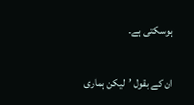ہوسکتی ہے۔

ان کے بقول ’لیکن ہماری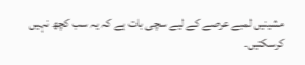مشینیں لمبے عرصے کے لیے سچی بات ہے کہ یہ سب کچھ نہیں کرسکتیں۔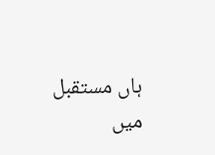ہاں مستقبل میں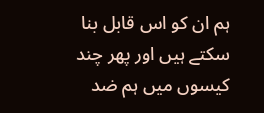ہم ان کو اس قابل بنا سکتے ہیں اور پھر چند کیسوں میں ہم ضد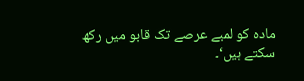مادہ کو لمبے عرصے تک قابو میں رکھ سکتے ہیں‘۔